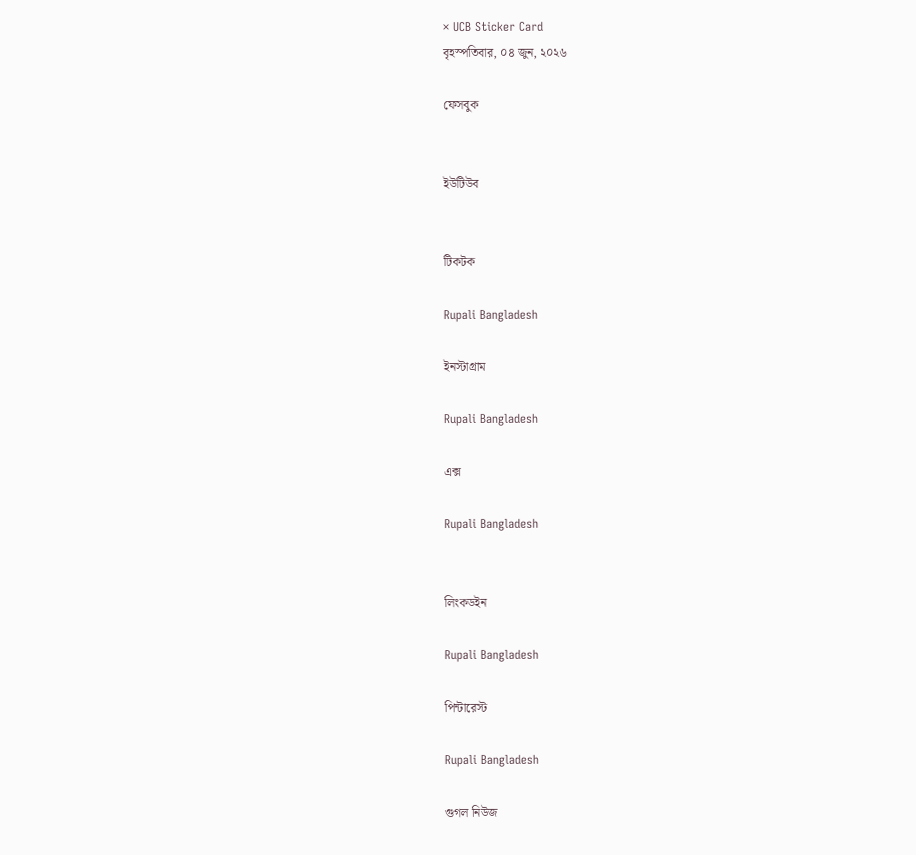× UCB Sticker Card
বৃহস্পতিবার, ০৪ জুন, ২০২৬

ফেসবুক


ইউটিউব


টিকটক

Rupali Bangladesh

ইনস্টাগ্রাম

Rupali Bangladesh

এক্স

Rupali Bangladesh


লিংকডইন

Rupali Bangladesh

পিন্টারেস্ট

Rupali Bangladesh

গুগল নিউজ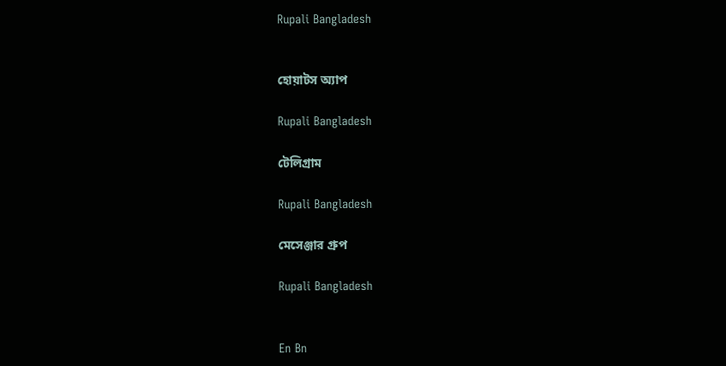Rupali Bangladesh


হোয়াটস অ্যাপ

Rupali Bangladesh

টেলিগ্রাম

Rupali Bangladesh

মেসেঞ্জার গ্রুপ

Rupali Bangladesh


En Bn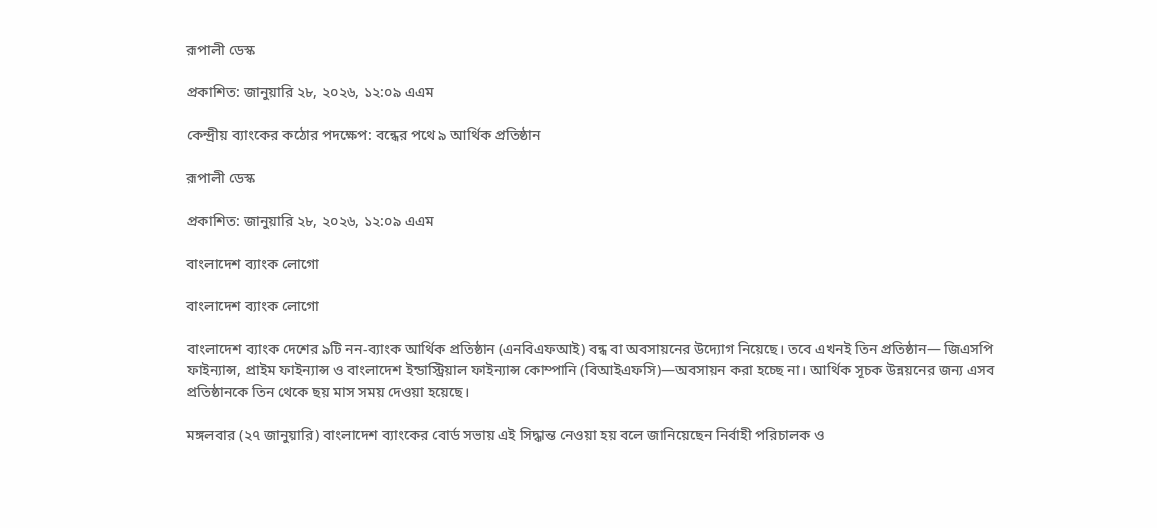রূপালী ডেস্ক

প্রকাশিত: জানুয়ারি ২৮, ২০২৬, ১২:০৯ এএম

কেন্দ্রীয় ব্যাংকের কঠোর পদক্ষেপ: বন্ধের পথে ৯ আর্থিক প্রতিষ্ঠান

রূপালী ডেস্ক

প্রকাশিত: জানুয়ারি ২৮, ২০২৬, ১২:০৯ এএম

বাংলাদেশ ব্যাংক লোগো

বাংলাদেশ ব্যাংক লোগো

বাংলাদেশ ব্যাংক দেশের ৯টি নন-ব্যাংক আর্থিক প্রতিষ্ঠান (এনবিএফআই) বন্ধ বা অবসায়নের উদ্যোগ নিয়েছে। তবে এখনই তিন প্রতিষ্ঠান— জিএসপি ফাইন্যান্স, প্রাইম ফাইন্যান্স ও বাংলাদেশ ইন্ডাস্ট্রিয়াল ফাইন্যান্স কোম্পানি (বিআইএফসি)—অবসায়ন করা হচ্ছে না। আর্থিক সূচক উন্নয়নের জন্য এসব প্রতিষ্ঠানকে তিন থেকে ছয় মাস সময় দেওয়া হয়েছে।

মঙ্গলবার (২৭ জানুয়ারি) বাংলাদেশ ব্যাংকের বোর্ড সভায় এই সিদ্ধান্ত নেওয়া হয় বলে জানিয়েছেন নির্বাহী পরিচালক ও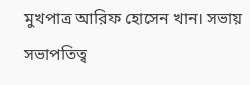মুখপাত্র আরিফ হোসেন খান। সভায় সভাপতিত্ব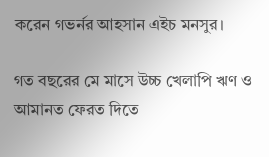করেন গভর্নর আহসান এইচ মনসুর।

গত বছরের মে মাসে উচ্চ খেলাপি ঋণ ও আমানত ফেরত দিতে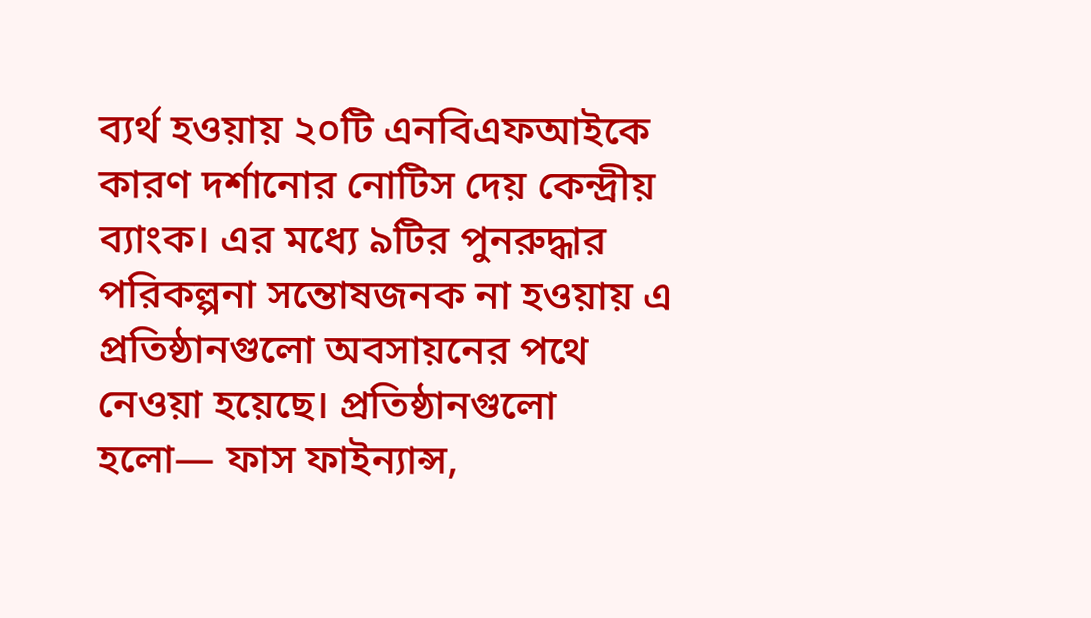ব্যর্থ হওয়ায় ২০টি এনবিএফআইকে কারণ দর্শানোর নোটিস দেয় কেন্দ্রীয় ব্যাংক। এর মধ্যে ৯টির পুনরুদ্ধার পরিকল্পনা সন্তোষজনক না হওয়ায় এ প্রতিষ্ঠানগুলো অবসায়নের পথে নেওয়া হয়েছে। প্রতিষ্ঠানগুলো হলো— ফাস ফাইন্যান্স,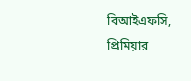বিআইএফসি, প্রিমিয়ার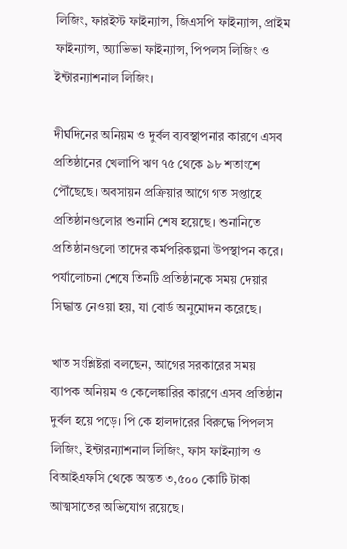লিজিং, ফারইস্ট ফাইন্যান্স, জিএসপি ফাইন্যান্স, প্রাইম ফাইন্যান্স, অ্যাভিভা ফাইন্যান্স, পিপলস লিজিং ও ইন্টারন্যাশনাল লিজিং।

দীর্ঘদিনের অনিয়ম ও দুর্বল ব্যবস্থাপনার কারণে এসব প্রতিষ্ঠানের খেলাপি ঋণ ৭৫ থেকে ৯৮ শতাংশে পৌঁছেছে। অবসায়ন প্রক্রিয়ার আগে গত সপ্তাহে প্রতিষ্ঠানগুলোর শুনানি শেষ হয়েছে। শুনানিতে প্রতিষ্ঠানগুলো তাদের কর্মপরিকল্পনা উপস্থাপন করে। পর্যালোচনা শেষে তিনটি প্রতিষ্ঠানকে সময় দেয়ার সিদ্ধান্ত নেওয়া হয়, যা বোর্ড অনুমোদন করেছে।

খাত সংশ্লিষ্টরা বলছেন, আগের সরকারের সময় ব্যাপক অনিয়ম ও কেলেঙ্কারির কারণে এসব প্রতিষ্ঠান দুর্বল হয়ে পড়ে। পি কে হালদারের বিরুদ্ধে পিপলস লিজিং, ইন্টারন্যাশনাল লিজিং, ফাস ফাইন্যান্স ও বিআইএফসি থেকে অন্তত ৩,৫০০ কোটি টাকা আত্মসাতের অভিযোগ রয়েছে।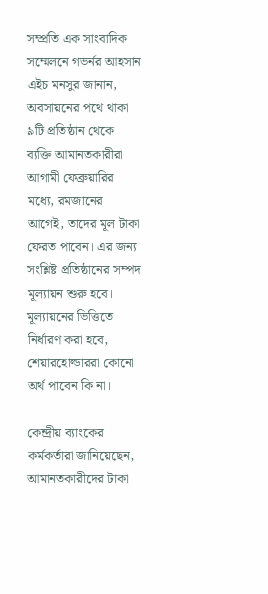সম্প্রতি এক সাংবাদিক সম্মেলনে গভর্নর আহসান এইচ মনসুর জানান, অবসায়নের পথে থাকা ৯টি প্রতিষ্ঠান থেকে ব্যক্তি আমানতকারীরা আগামী ফেব্রুয়ারির মধ্যে, রমজানের আগেই, তাদের মূল টাকা ফেরত পাবেন। এর জন্য সংশ্লিষ্ট প্রতিষ্ঠানের সম্পদ মূল্যায়ন শুরু হবে। মূল্যায়নের ভিত্তিতে নির্ধারণ করা হবে, শেয়ারহোল্ডাররা কোনো অর্থ পাবেন কি না।

কেন্দ্রীয় ব্যাংকের কর্মকর্তারা জানিয়েছেন, আমানতকারীদের টাকা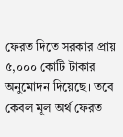ফেরত দিতে সরকার প্রায় ৫,০০০ কোটি টাকার অনুমোদন দিয়েছে। তবে কেবল মূল অর্থ ফেরত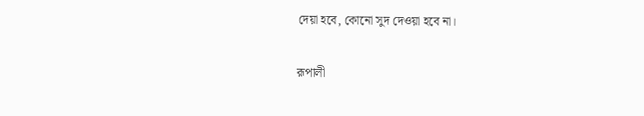দেয়া হবে, কোনো সুদ দেওয়া হবে না।

রূপালী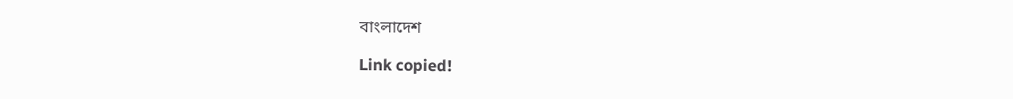বাংলাদেশ

Link copied!